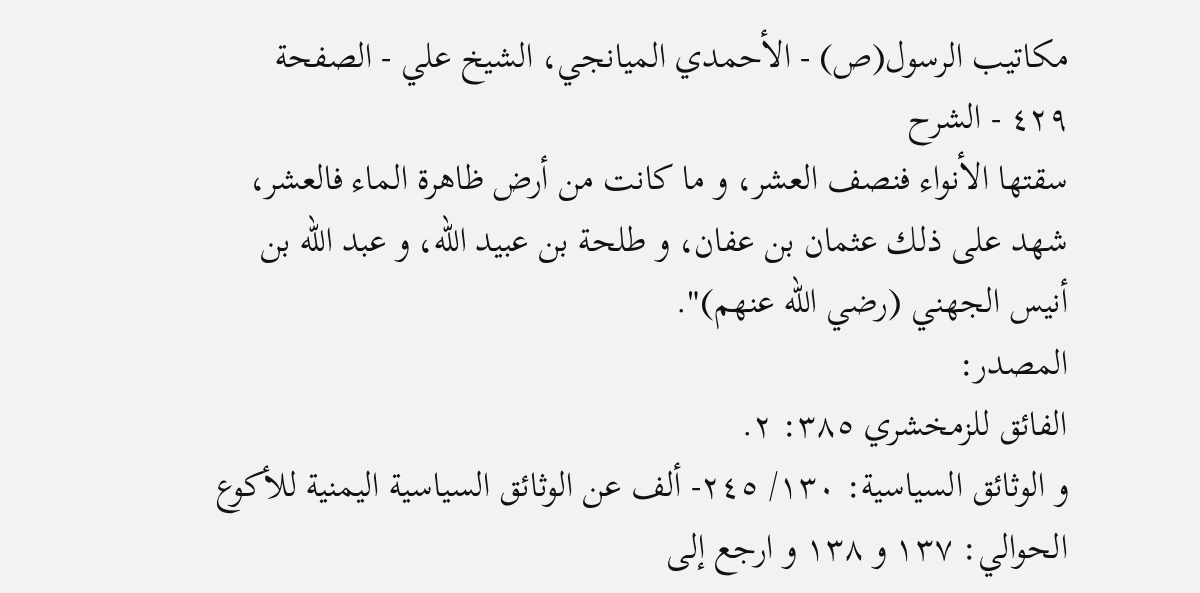مكاتيب الرسول(ص) - الأحمدي الميانجي، الشيخ علي - الصفحة ٤٢٩ - الشرح
سقتها الأنواء فنصف العشر، و ما كانت من أرض ظاهرة الماء فالعشر، شهد على ذلك عثمان بن عفان، و طلحة بن عبيد الله، و عبد الله بن أنيس الجهني (رضي الله عنهم)".
المصدر:
الفائق للزمخشري ٣٨٥: ٢.
و الوثائق السياسية: ١٣٠/ ٢٤٥- ألف عن الوثائق السياسية اليمنية للأكوع الحوالي: ١٣٧ و ١٣٨ و ارجع إلى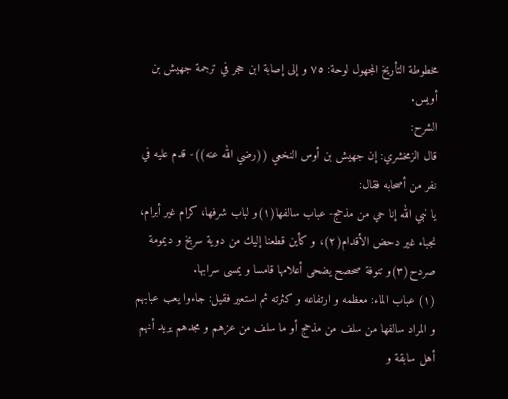مخطوطة التأريخ المجهول لوحة: ٧٥ و إلى إصابة ابن حجر في ترجمة جهيش بن أويس.
الشرح:
قال الزمخشري: إن جهيش بن أوس النخعي ((رضي الله عنه))- قدم عليه في نفر من أصحابه فقال:
يا نبي الله إنا حي من مذحج- عباب سالفها(١)و لباب شرفها، كرام غير أبرام، نجباء غير دحض الأقدام(٢)، و كأين قطعنا إليك من دوية سربخ و ديمومة صردح(٣)و تنوفة صحصح يضحى أعلامها قامسا و يمسى سرابها.
(١) عباب الماء: معظمه و ارتفاعه و كثرته ثم استعير فقيل: جاءوا يعب عبابهم و المراد سالفها من سلف من مذحج أو ما سلف من عزهم و مجدهم يريد أنهم أهل سابقة و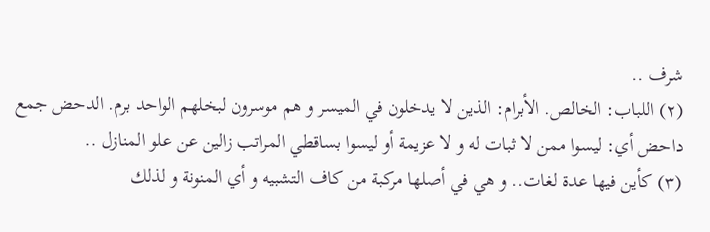شرف ..
(٢) اللباب: الخالص. الأبرام: الذين لا يدخلون في الميسر و هم موسرون لبخلهم الواحد برم. الدحض جمع داحض أي: ليسوا ممن لا ثبات له و لا عزيمة أو ليسوا بساقطي المراتب زالين عن علو المنازل ..
(٣) كأين فيها عدة لغات.. و هي في أصلها مركبة من كاف التشبيه و أي المنونة و لذلك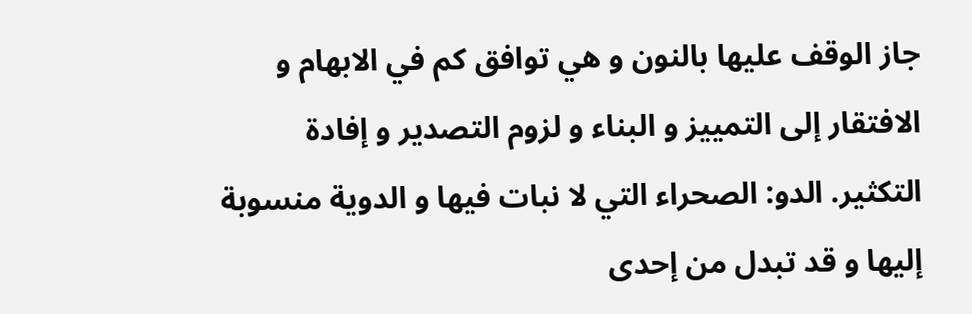جاز الوقف عليها بالنون و هي توافق كم في الابهام و الافتقار إلى التمييز و البناء و لزوم التصدير و إفادة التكثير. الدو: الصحراء التي لا نبات فيها و الدوية منسوبة إليها و قد تبدل من إحدى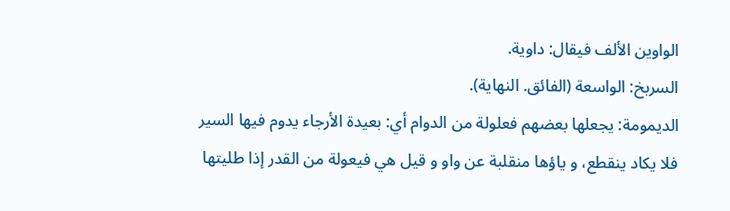الواوين الألف فيقال: داوية.
السربخ: الواسعة (الفائق. النهاية).
الديمومة: يجعلها بعضهم فعلولة من الدوام أي: بعيدة الأرجاء يدوم فيها السير فلا يكاد ينقطع، و ياؤها منقلبة عن واو و قيل هي فيعولة من القدر إذا طليتها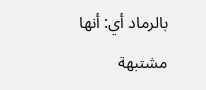بالرماد أي: أنها مشتبهة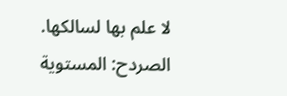لا علم بها لسالكها.
الصردح: المستوية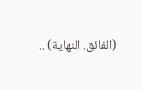(الفائق. النهاية) ..